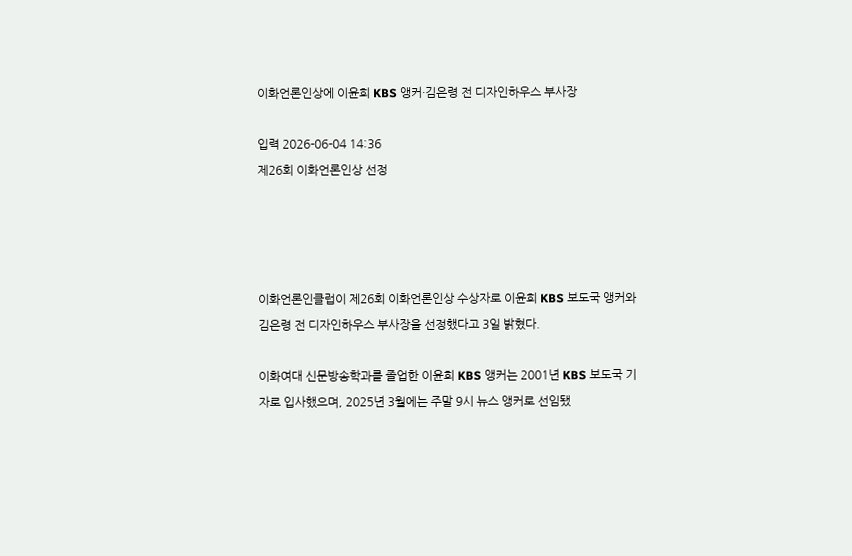이화언론인상에 이윤희 KBS 앵커·김은령 전 디자인하우스 부사장

입력 2026-06-04 14:36
제26회 이화언론인상 선정




이화언론인클럽이 제26회 이화언론인상 수상자로 이윤희 KBS 보도국 앵커와 김은령 전 디자인하우스 부사장을 선정했다고 3일 밝혔다.

이화여대 신문방송학과를 졸업한 이윤희 KBS 앵커는 2001년 KBS 보도국 기자로 입사했으며, 2025년 3월에는 주말 9시 뉴스 앵커로 선임됐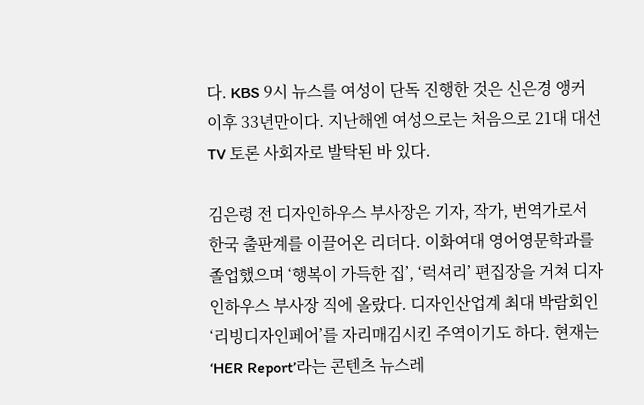다. KBS 9시 뉴스를 여성이 단독 진행한 것은 신은경 앵커 이후 33년만이다. 지난해엔 여성으로는 처음으로 21대 대선 TV 토론 사회자로 발탁된 바 있다.

김은령 전 디자인하우스 부사장은 기자, 작가, 번역가로서 한국 출판계를 이끌어온 리더다. 이화여대 영어영문학과를 졸업했으며 ‘행복이 가득한 집’, ‘럭셔리’ 편집장을 거쳐 디자인하우스 부사장 직에 올랐다. 디자인산업계 최대 박람회인 ‘리빙디자인페어’를 자리매김시킨 주역이기도 하다. 현재는 ‘HER Report’라는 콘텐츠 뉴스레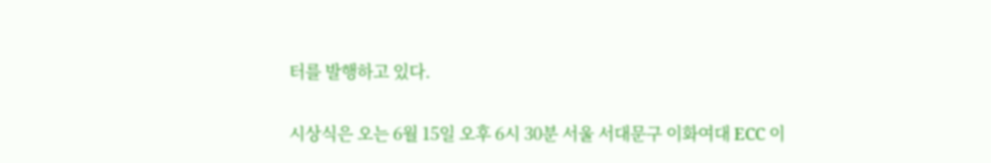터를 발행하고 있다.

시상식은 오는 6월 15일 오후 6시 30분 서울 서대문구 이화여대 ECC 이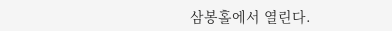삼봉홀에서 열린다.